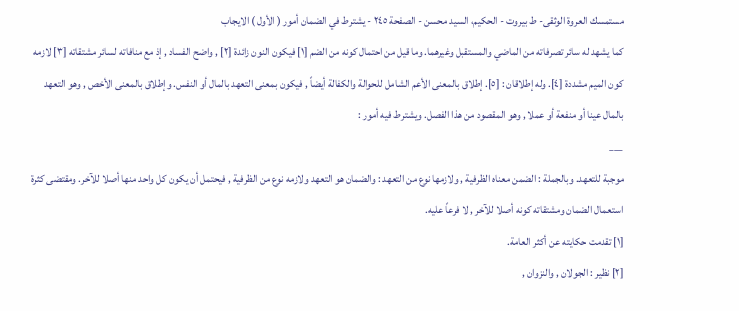مستمسك العروة الوثقى- ط بیروت - الحكيم، السيد محسن - الصفحة ٢٤٥ - يشترط في الضمان أمور ( الأول ) الايجاب
كما يشهد له سائر تصرفاته من الماضي والمستقبل وغيرهما. وما قيل من احتمال كونه من الضم [١] فيكون النون زائدة [٢] , واضح الفساد , إذ مع منافاته لسائر مشتقاته [٣] لازمه كون الميم مشددة [٤]. وله إطلاقان : [٥]. إطلاق بالمعنى الأعم الشامل للحوالة والكفالة أيضاً , فيكون بمعنى التعهد بالمال أو النفس. وإطلاق بالمعنى الأخص , وهو التعهد بالمال عينا أو منفعة أو عملا , وهو المقصود من هذا الفصل. ويشترط فيه أمور :
___
موجبة للتعهد. وبالجملة : الضمن معناه الظرفية , ولازمها نوع من التعهد : والضمان هو التعهد ولازمه نوع من الظرفية , فيحتمل أن يكون كل واحد منها أصلا للآخر. ومقتضى كثرة استعمال الضمان ومشتقاته كونه أصلا للآخر , لا فرعاً عليه.
[١] تقدمت حكايته عن أكثر العامة.
[٢] نظير : الجولان , والنزوان ,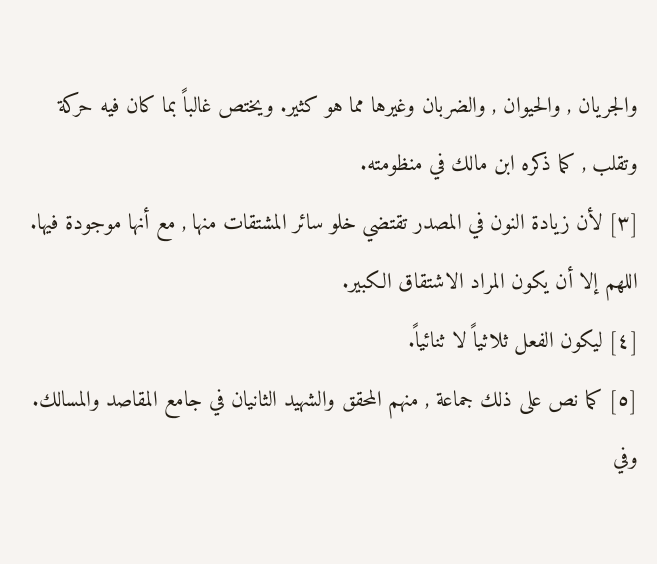والجريان , والحيوان , والضربان وغيرها مما هو كثير. ويختص غالباً بما كان فيه حركة وتقلب , كما ذكره ابن مالك في منظومته.
[٣] لأن زيادة النون في المصدر تقتضي خلو سائر المشتقات منها , مع أنها موجودة فيها. اللهم إلا أن يكون المراد الاشتقاق الكبير.
[٤] ليكون الفعل ثلاثياً لا ثنائياً.
[٥] كما نص على ذلك جماعة , منهم المحقق والشهيد الثانيان في جامع المقاصد والمسالك. وفي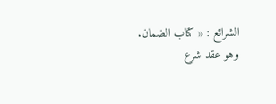الشرائع : « كتاب الضمان. وهو عقد شرع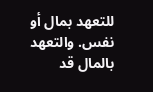للتعهد بمال أو نفس. والتعهد بالمال قد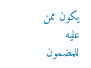يكون ممن عليه للمضمون